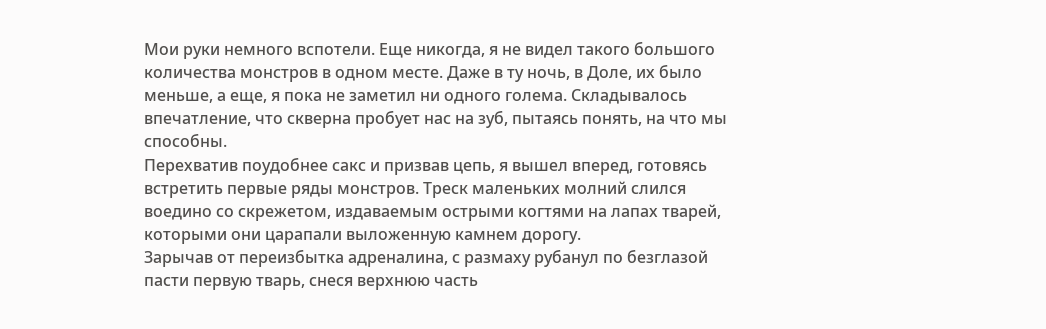Мои руки немного вспотели. Еще никогда, я не видел такого большого количества монстров в одном месте. Даже в ту ночь, в Доле, их было меньше, а еще, я пока не заметил ни одного голема. Складывалось впечатление, что скверна пробует нас на зуб, пытаясь понять, на что мы способны.
Перехватив поудобнее сакс и призвав цепь, я вышел вперед, готовясь встретить первые ряды монстров. Треск маленьких молний слился воедино со скрежетом, издаваемым острыми когтями на лапах тварей, которыми они царапали выложенную камнем дорогу.
Зарычав от переизбытка адреналина, с размаху рубанул по безглазой пасти первую тварь, снеся верхнюю часть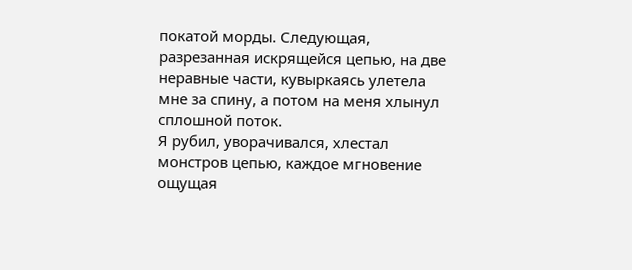покатой морды. Следующая, разрезанная искрящейся цепью, на две неравные части, кувыркаясь улетела мне за спину, а потом на меня хлынул сплошной поток.
Я рубил, уворачивался, хлестал монстров цепью, каждое мгновение ощущая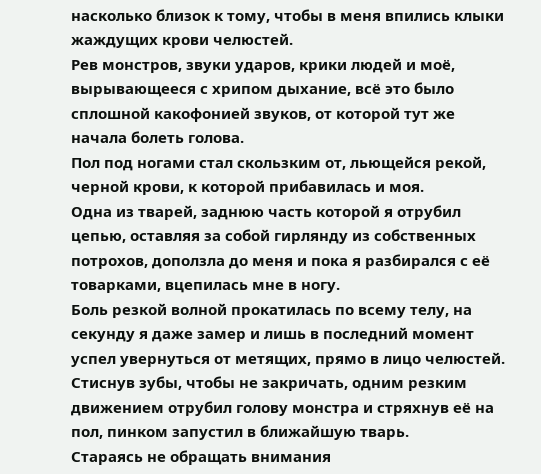насколько близок к тому, чтобы в меня впились клыки жаждущих крови челюстей.
Рев монстров, звуки ударов, крики людей и моё, вырывающееся с хрипом дыхание, всё это было сплошной какофонией звуков, от которой тут же начала болеть голова.
Пол под ногами стал скользким от, льющейся рекой, черной крови, к которой прибавилась и моя.
Одна из тварей, заднюю часть которой я отрубил цепью, оставляя за собой гирлянду из собственных потрохов, доползла до меня и пока я разбирался с её товарками, вцепилась мне в ногу.
Боль резкой волной прокатилась по всему телу, на секунду я даже замер и лишь в последний момент успел увернуться от метящих, прямо в лицо челюстей. Стиснув зубы, чтобы не закричать, одним резким движением отрубил голову монстра и стряхнув её на пол, пинком запустил в ближайшую тварь.
Стараясь не обращать внимания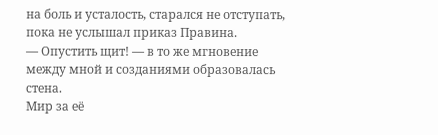на боль и усталость, старался не отступать, пока не услышал приказ Правина.
— Опустить щит! — в то же мгновение между мной и созданиями образовалась стена.
Мир за её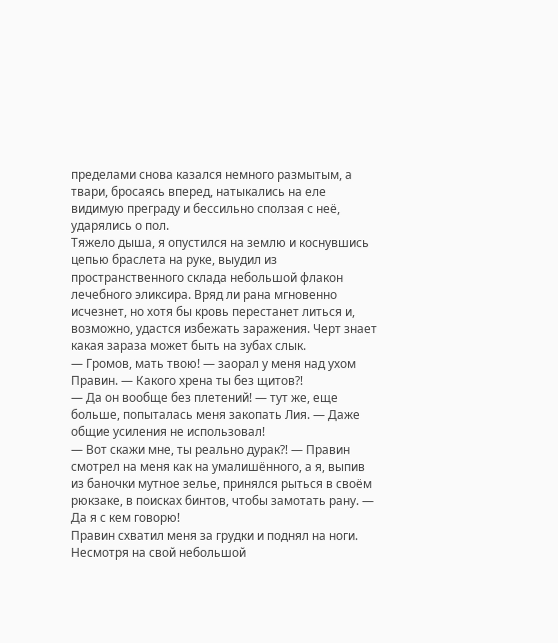пределами снова казался немного размытым, а твари, бросаясь вперед, натыкались на еле видимую преграду и бессильно сползая с неё, ударялись о пол.
Тяжело дыша, я опустился на землю и коснувшись цепью браслета на руке, выудил из пространственного склада небольшой флакон лечебного эликсира. Вряд ли рана мгновенно исчезнет, но хотя бы кровь перестанет литься и, возможно, удастся избежать заражения. Черт знает какая зараза может быть на зубах слык.
— Громов, мать твою! — заорал у меня над ухом Правин. — Какого хрена ты без щитов⁈
— Да он вообще без плетений! — тут же, еще больше, попыталась меня закопать Лия. — Даже общие усиления не использовал!
— Вот скажи мне, ты реально дурак⁈ — Правин смотрел на меня как на умалишённого, а я, выпив из баночки мутное зелье, принялся рыться в своём рюкзаке, в поисках бинтов, чтобы замотать рану. — Да я с кем говорю!
Правин схватил меня за грудки и поднял на ноги. Несмотря на свой небольшой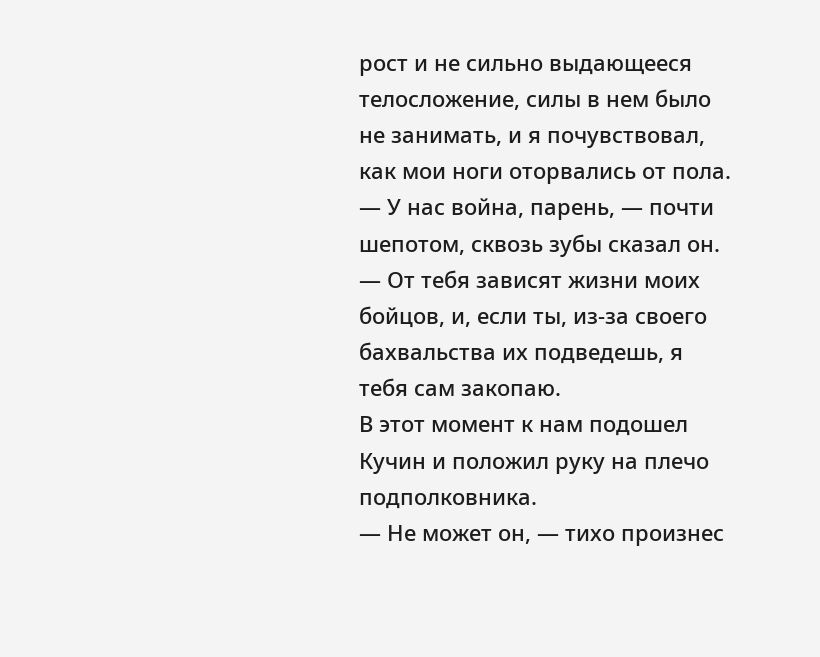рост и не сильно выдающееся телосложение, силы в нем было не занимать, и я почувствовал, как мои ноги оторвались от пола.
— У нас война, парень, — почти шепотом, сквозь зубы сказал он. — От тебя зависят жизни моих бойцов, и, если ты, из-за своего бахвальства их подведешь, я тебя сам закопаю.
В этот момент к нам подошел Кучин и положил руку на плечо подполковника.
— Не может он, — тихо произнес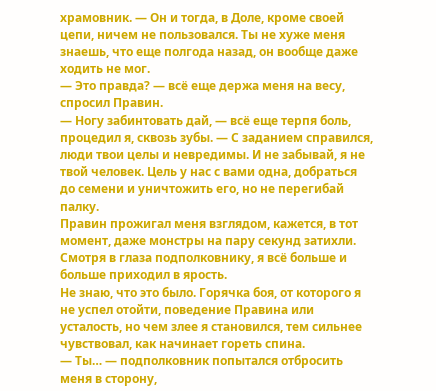храмовник. — Он и тогда, в Доле, кроме своей цепи, ничем не пользовался. Ты не хуже меня знаешь, что еще полгода назад, он вообще даже ходить не мог.
— Это правда? — всё еще держа меня на весу, спросил Правин.
— Ногу забинтовать дай, — всё еще терпя боль, процедил я, сквозь зубы. — С заданием справился, люди твои целы и невредимы. И не забывай, я не твой человек. Цель у нас с вами одна, добраться до семени и уничтожить его, но не перегибай палку.
Правин прожигал меня взглядом, кажется, в тот момент, даже монстры на пару секунд затихли. Смотря в глаза подполковнику, я всё больше и больше приходил в ярость.
Не знаю, что это было. Горячка боя, от которого я не успел отойти, поведение Правина или усталость, но чем злее я становился, тем сильнее чувствовал, как начинает гореть спина.
— Ты… — подполковник попытался отбросить меня в сторону,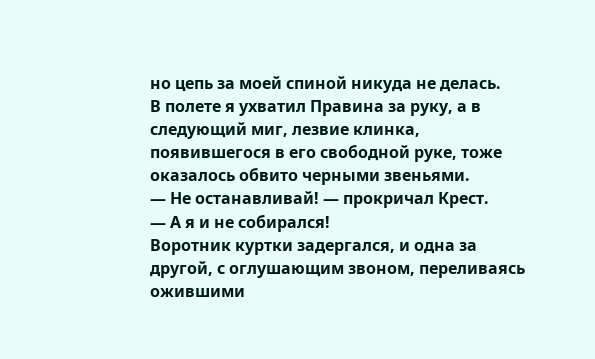но цепь за моей спиной никуда не делась.
В полете я ухватил Правина за руку, а в следующий миг, лезвие клинка, появившегося в его свободной руке, тоже оказалось обвито черными звеньями.
— Не останавливай! — прокричал Крест.
— А я и не собирался!
Воротник куртки задергался, и одна за другой, с оглушающим звоном, переливаясь ожившими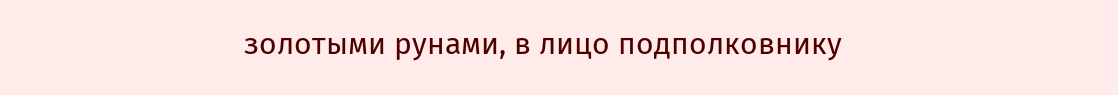золотыми рунами, в лицо подполковнику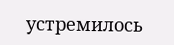устремилось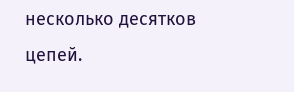несколько десятков цепей.